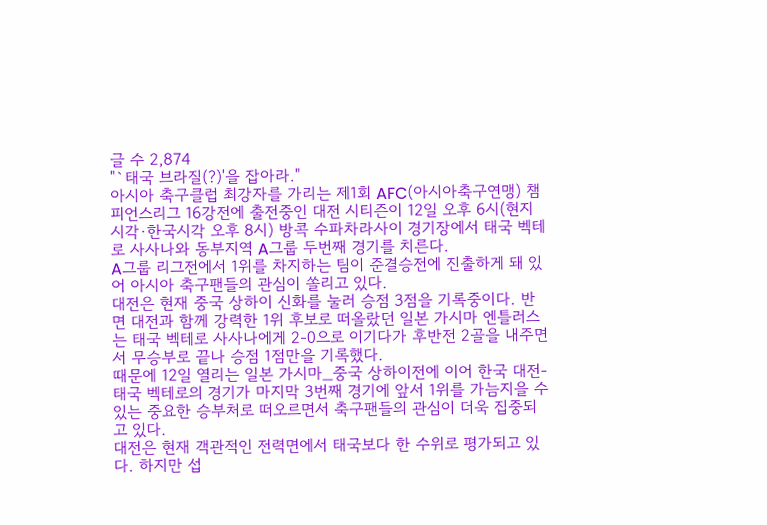글 수 2,874
"`태국 브라질(?)'을 잡아라."
아시아 축구클럽 최강자를 가리는 제1회 AFC(아시아축구연맹) 챔피언스리그 16강전에 출전중인 대전 시티즌이 12일 오후 6시(현지시각·한국시각 오후 8시) 방콕 수파차라사이 경기장에서 태국 벡테로 사사나와 동부지역 A그룹 두번째 경기를 치른다.
A그룹 리그전에서 1위를 차지하는 팀이 준결승전에 진출하게 돼 있어 아시아 축구팬들의 관심이 쏠리고 있다.
대전은 현재 중국 상하이 신화를 눌러 승점 3점을 기록중이다. 반면 대전과 함께 강력한 1위 후보로 떠올랐던 일본 가시마 엔틀러스는 태국 벡테로 사사나에게 2-0으로 이기다가 후반전 2골을 내주면서 무승부로 끝나 승점 1점만을 기록했다.
때문에 12일 열리는 일본 가시마_중국 상하이전에 이어 한국 대전-태국 벡테로의 경기가 마지막 3번째 경기에 앞서 1위를 가늠지을 수 있는 중요한 승부처로 떠오르면서 축구팬들의 관심이 더욱 집중되고 있다.
대전은 현재 객관적인 전력면에서 태국보다 한 수위로 평가되고 있다. 하지만 섭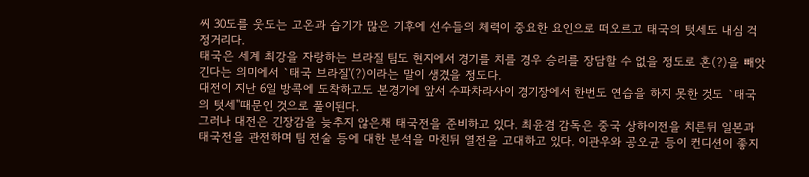씨 30도를 웃도는 고온과 습기가 많은 기후에 선수들의 체력이 중요한 요인으로 떠오르고 태국의 텃세도 내심 걱정거리다.
태국은 세계 최강을 자랑하는 브라질 팀도 현지에서 경기를 치를 경우 승리를 장담할 수 없을 정도로 혼(?)을 빼앗긴다는 의미에서 `태국 브라질'(?)이라는 말이 생겼을 정도다.
대전이 지난 6일 방콕에 도착하고도 본경기에 앞서 수파차라사이 경기장에서 한번도 연습을 하지 못한 것도 `태국의 텃세''때문인 것으로 풀이된다.
그러나 대전은 긴장감을 늦추지 않은채 태국전을 준비하고 있다. 최윤겸 감독은 중국 상하이전을 치른뒤 일본과 태국전을 관전하며 팀 전술 등에 대한 분석을 마친뒤 열전을 고대하고 있다. 이관우와 공오균 등이 컨디션이 좋지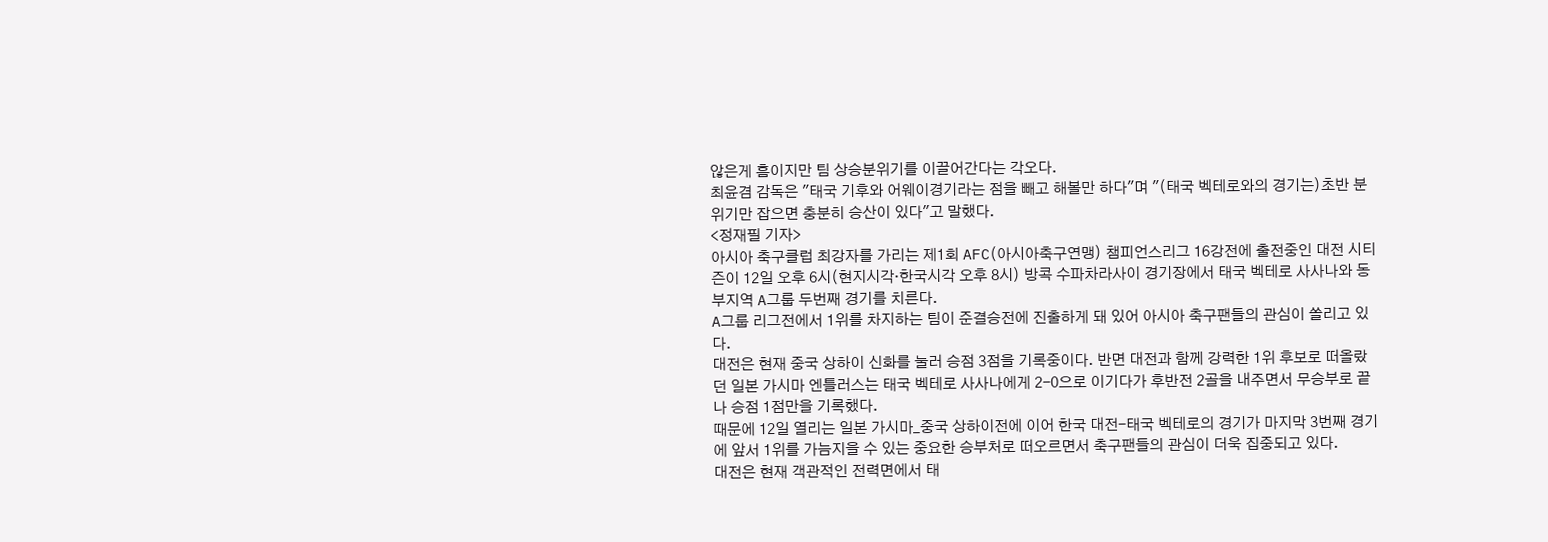않은게 흠이지만 팀 상승분위기를 이끌어간다는 각오다.
최윤겸 감독은 "태국 기후와 어웨이경기라는 점을 빼고 해볼만 하다"며 "(태국 벡테로와의 경기는)초반 분위기만 잡으면 충분히 승산이 있다"고 말했다.
<정재필 기자>
아시아 축구클럽 최강자를 가리는 제1회 AFC(아시아축구연맹) 챔피언스리그 16강전에 출전중인 대전 시티즌이 12일 오후 6시(현지시각·한국시각 오후 8시) 방콕 수파차라사이 경기장에서 태국 벡테로 사사나와 동부지역 A그룹 두번째 경기를 치른다.
A그룹 리그전에서 1위를 차지하는 팀이 준결승전에 진출하게 돼 있어 아시아 축구팬들의 관심이 쏠리고 있다.
대전은 현재 중국 상하이 신화를 눌러 승점 3점을 기록중이다. 반면 대전과 함께 강력한 1위 후보로 떠올랐던 일본 가시마 엔틀러스는 태국 벡테로 사사나에게 2-0으로 이기다가 후반전 2골을 내주면서 무승부로 끝나 승점 1점만을 기록했다.
때문에 12일 열리는 일본 가시마_중국 상하이전에 이어 한국 대전-태국 벡테로의 경기가 마지막 3번째 경기에 앞서 1위를 가늠지을 수 있는 중요한 승부처로 떠오르면서 축구팬들의 관심이 더욱 집중되고 있다.
대전은 현재 객관적인 전력면에서 태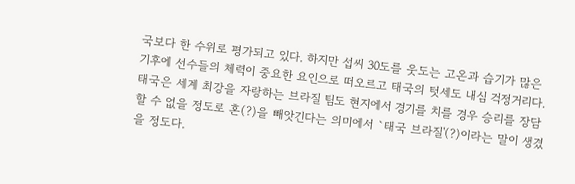국보다 한 수위로 평가되고 있다. 하지만 섭씨 30도를 웃도는 고온과 습기가 많은 기후에 선수들의 체력이 중요한 요인으로 떠오르고 태국의 텃세도 내심 걱정거리다.
태국은 세계 최강을 자랑하는 브라질 팀도 현지에서 경기를 치를 경우 승리를 장담할 수 없을 정도로 혼(?)을 빼앗긴다는 의미에서 `태국 브라질'(?)이라는 말이 생겼을 정도다.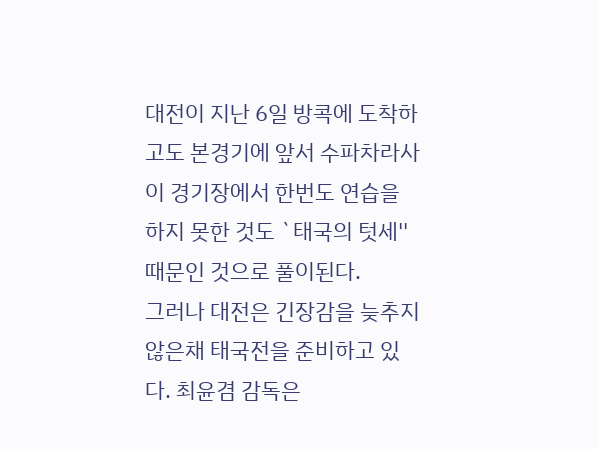대전이 지난 6일 방콕에 도착하고도 본경기에 앞서 수파차라사이 경기장에서 한번도 연습을 하지 못한 것도 `태국의 텃세''때문인 것으로 풀이된다.
그러나 대전은 긴장감을 늦추지 않은채 태국전을 준비하고 있다. 최윤겸 감독은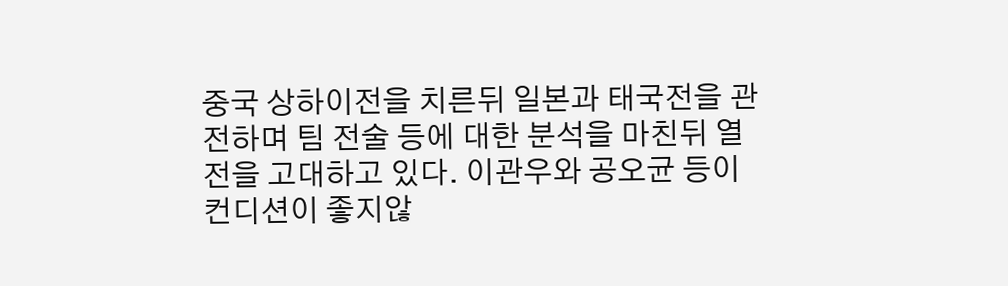중국 상하이전을 치른뒤 일본과 태국전을 관전하며 팀 전술 등에 대한 분석을 마친뒤 열전을 고대하고 있다. 이관우와 공오균 등이 컨디션이 좋지않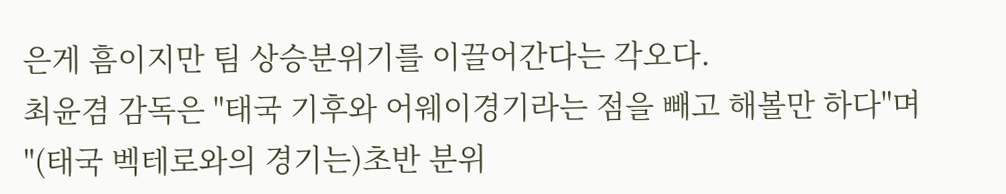은게 흠이지만 팀 상승분위기를 이끌어간다는 각오다.
최윤겸 감독은 "태국 기후와 어웨이경기라는 점을 빼고 해볼만 하다"며 "(태국 벡테로와의 경기는)초반 분위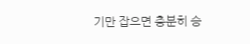기만 잡으면 충분히 승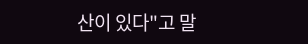산이 있다"고 말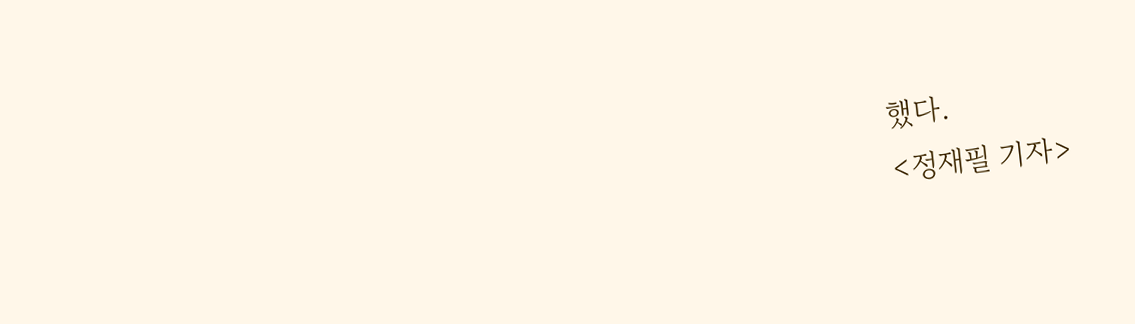했다.
<정재필 기자>